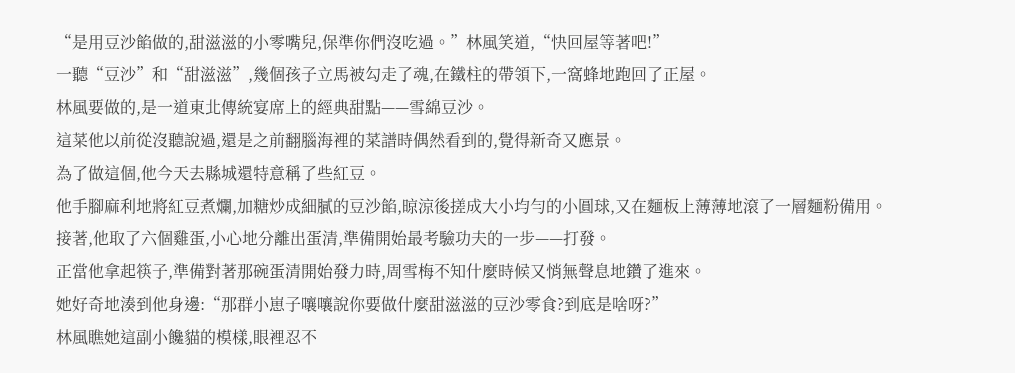“是用豆沙餡做的,甜滋滋的小零嘴兒,保準你們沒吃過。”林風笑道,“快回屋等著吧!”
一聽“豆沙”和“甜滋滋”,幾個孩子立馬被勾走了魂,在鐵柱的帶領下,一窩蜂地跑回了正屋。
林風要做的,是一道東北傳統宴席上的經典甜點——雪綿豆沙。
這菜他以前從沒聽說過,還是之前翻腦海裡的菜譜時偶然看到的,覺得新奇又應景。
為了做這個,他今天去縣城還特意稱了些紅豆。
他手腳麻利地將紅豆煮爛,加糖炒成細膩的豆沙餡,晾涼後搓成大小均勻的小圓球,又在麵板上薄薄地滾了一層麵粉備用。
接著,他取了六個雞蛋,小心地分離出蛋清,準備開始最考驗功夫的一步——打發。
正當他拿起筷子,準備對著那碗蛋清開始發力時,周雪梅不知什麼時候又悄無聲息地鑽了進來。
她好奇地湊到他身邊:“那群小崽子嚷嚷說你要做什麼甜滋滋的豆沙零食?到底是啥呀?”
林風瞧她這副小饞貓的模樣,眼裡忍不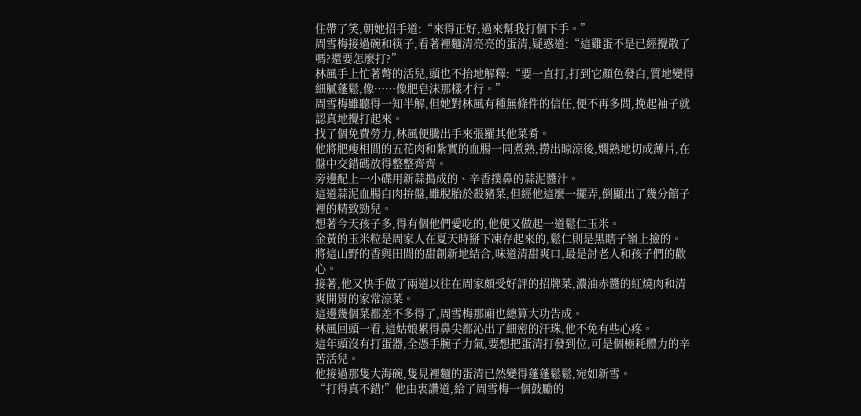住帶了笑,朝她招手道:“來得正好,過來幫我打個下手。”
周雪梅接過碗和筷子,看著裡麵清亮亮的蛋清,疑惑道:“這雞蛋不是已經攪散了嗎?還要怎麼打?”
林風手上忙著彆的活兒,頭也不抬地解釋:“要一直打,打到它顏色發白,質地變得細膩蓬鬆,像……像肥皂沫那樣才行。”
周雪梅雖聽得一知半解,但她對林風有種無條件的信任,便不再多問,挽起袖子就認真地攪打起來。
找了個免費勞力,林風便騰出手來張羅其他菜肴。
他將肥瘦相間的五花肉和紮實的血腸一同煮熟,撈出晾涼後,嫻熟地切成薄片,在盤中交錯碼放得整整齊齊。
旁邊配上一小碟用新蒜搗成的、辛香撲鼻的蒜泥醬汁。
這道蒜泥血腸白肉拚盤,雖脫胎於殺豬菜,但經他這麼一擺弄,倒顯出了幾分館子裡的精致勁兒。
想著今天孩子多,得有個他們愛吃的,他便又做起一道鬆仁玉米。
金黃的玉米粒是周家人在夏天時掰下凍存起來的,鬆仁則是黑瞎子嶺上撿的。
將這山野的香與田間的甜創新地結合,味道清甜爽口,最是討老人和孩子們的歡心。
接著,他又快手做了兩道以往在周家頗受好評的招牌菜,濃油赤醬的紅燒肉和清爽開胃的家常涼菜。
這邊幾個菜都差不多得了,周雪梅那廂也總算大功告成。
林風回頭一看,這姑娘累得鼻尖都沁出了細密的汗珠,他不免有些心疼。
這年頭沒有打蛋器,全憑手腕子力氣,要想把蛋清打發到位,可是個極耗體力的辛苦活兒。
他接過那隻大海碗,隻見裡麵的蛋清已然變得蓬蓬鬆鬆,宛如新雪。
“打得真不錯!”他由衷讚道,給了周雪梅一個鼓勵的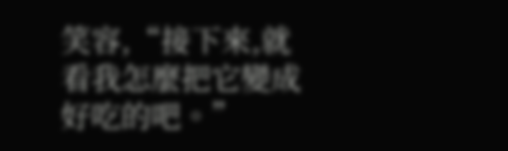笑容,“接下來,就看我怎麼把它變成好吃的吧。”